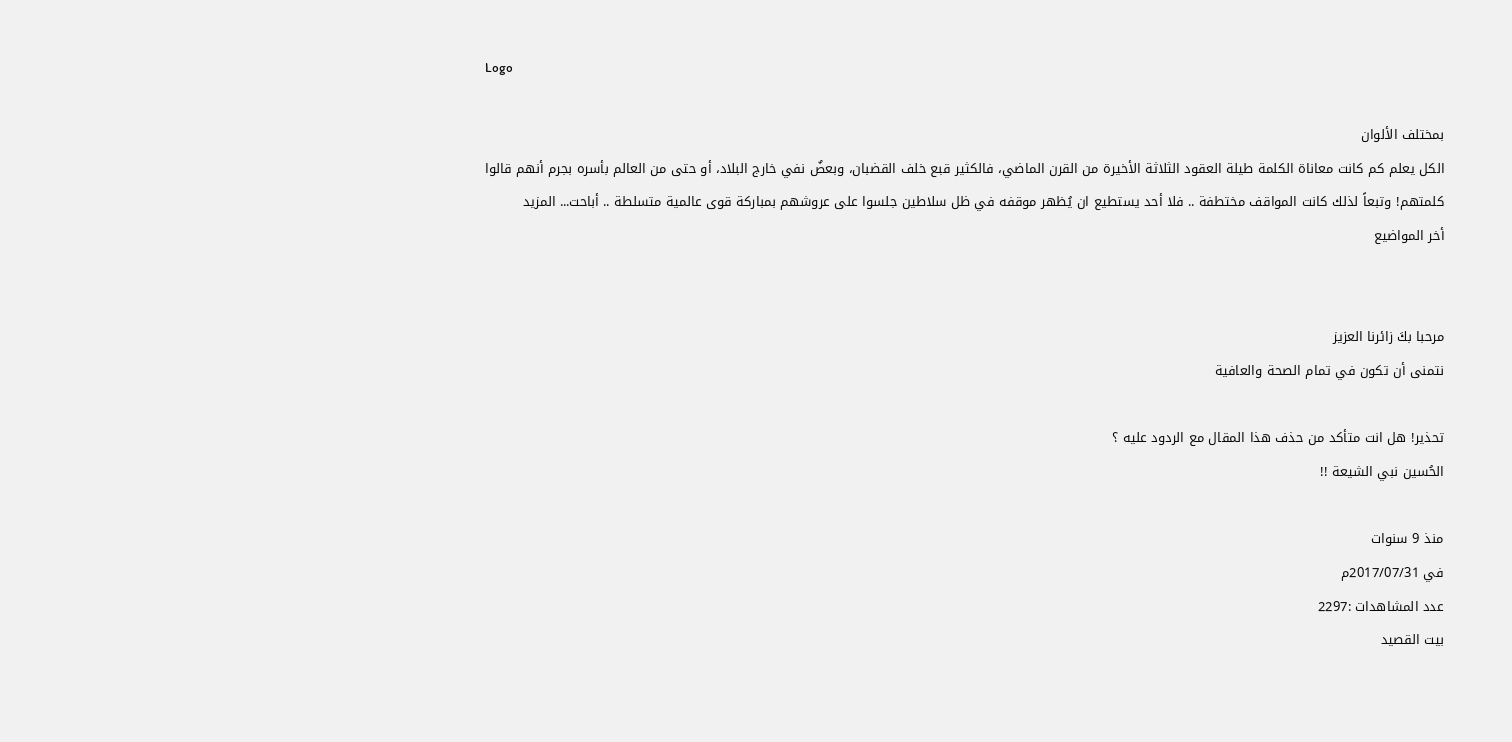Logo

بمختلف الألوان
الكل يعلم كم كانت معاناة الكلمة طيلة العقود الثلاثة الأخيرة من القرن الماضي، فالكثير قبع خلف القضبان، وبعضٌ نفي خارج البلاد، أو حتى من العالم بأسره بجرم أنهم قالوا كلمتهم! وتبعاً لذلك كانت المواقف مختطفة .. فلا أحد يستطيع ان يُظهر موقفه في ظل سلاطين جلسوا على عروشهم بمباركة قوى عالمية متسلطة .. أباحت... المزيد
أخر المواضيع


مرحبا بكَ زائرنا العزيز
نتمنى أن تكون في تمام الصحة والعافية

تحذير! هل انت متأكد من حذف هذا المقال مع الردود عليه ؟
الحُسين نبي الشيعة !!

منذ 9 سنوات
في 2017/07/31م
عدد المشاهدات :2297
بيت القصيد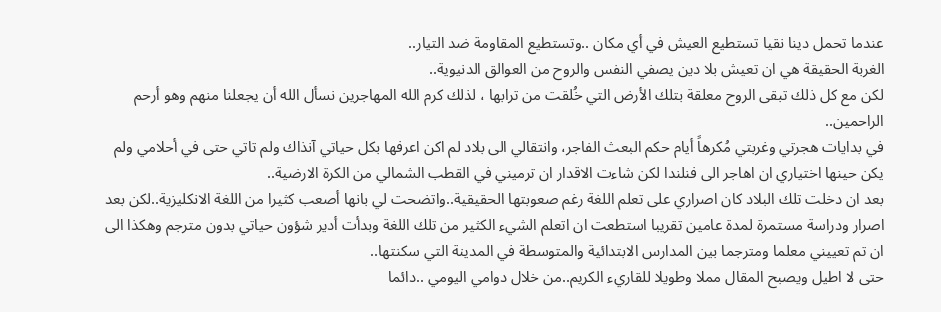عندما تحمل دينا نقيا تستطيع العيش في أي مكان ..وتستطيع المقاومة ضد التيار..
الغربة الحقيقة هي ان تعيش بلا دين يصفي النفس والروح من العوالق الدنيوية..
لكن مع كل ذلك تبقى الروح معلقة بتلك الأرض التي خُلقت من ترابها ، لذلك كرم الله المهاجرين نسأل الله أن يجعلنا منهم وهو أرحم الراحمين..
في بدايات هجرتي وغربتي مُكرهاً أيام حكم البعث الفاجر، وانتقالي الى بلاد لم اكن اعرفها بكل حياتي آنذاك ولم تاتي حتى في أحلامي ولم يكن حينها اختياري ان اهاجر الى فنلندا لكن شاءت الاقدار ان ترميني في القطب الشمالي من الكرة الارضية..
بعد ان دخلت تلك البلاد كان اصراري على تعلم اللغة رغم صعوبتها الحقيقية..واتضحت لي بانها أصعب كثيرا من اللغة الانكليزية..لكن بعد اصرار ودراسة مستمرة لمدة عامين تقريبا استطعت ان اتعلم الشيء الكثير من تلك اللغة وبدأت أدير شؤون حياتي بدون مترجم وهكذا الى ان تم تعييني معلما ومترجما بين المدارس الابتدائية والمتوسطة في المدينة التي سكنتها..
حتى لا اطيل ويصبح المقال مملا وطويلا للقاريء الكريم..من خلال دوامي اليومي ..دائما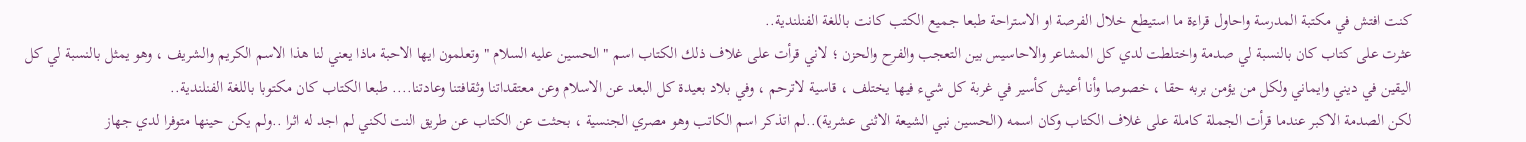كنت افتش في مكتبة المدرسة واحاول قراءة ما استيطع خلال الفرصة او الاستراحة طبعا جميع الكتب كانت باللغة الفنلندية..
عثرت على كتاب كان بالنسبة لي صدمة واختلطت لدي كل المشاعر والاحاسيس بين التعجب والفرح والحزن ؛ لاني قرأت على غلاف ذلك الكتاب اسم " الحسين عليه السلام " وتعلمون ايها الاحبة ماذا يعني لنا هذا الاسم الكريم والشريف ، وهو يمثل بالنسبة لي كل اليقين في ديني وايماني ولكل من يؤمن بربه حقا ، خصوصا وأنا أعيش كأسير في غربة كل شيء فيها يختلف ، قاسية لاترحم ، وفي بلاد بعيدة كل البعد عن الاسلام وعن معتقداتنا وثقافتنا وعادتنا.... طبعا الكتاب كان مكتوبا باللغة الفنلندية..
لكن الصدمة الاكبر عندما قرأت الجملة كاملة على غلاف الكتاب وكان اسمه (الحسين نبي الشيعة الاثنى عشرية)..لم اتذكر اسم الكاتب وهو مصري الجنسية ، بحثت عن الكتاب عن طريق النت لكني لم اجد له اثرا ..ولم يكن حينها متوفرا لدي جهاز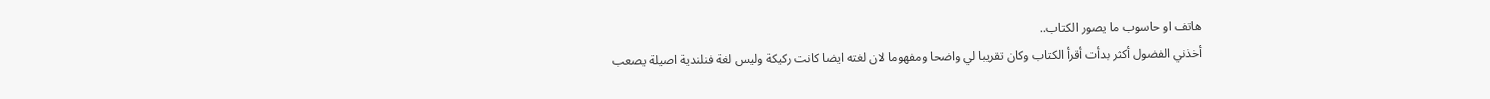هاتف او حاسوب ما يصور الكتاب..
أخذني الفضول أكثر بدأت أقرأ الكتاب وكان تقريبا لي واضحا ومفهوما لان لغته ايضا كانت ركيكة وليس لغة فنلندية اصيلة يصعب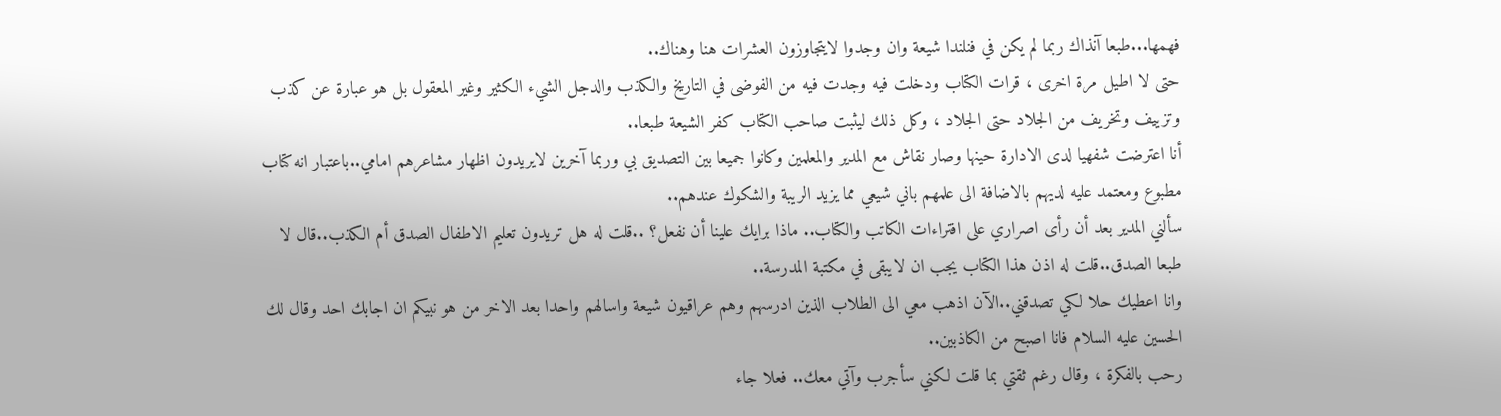فهمها...طبعا آنذاك ربما لم يكن في فنلندا شيعة وان وجدوا لايتجاوزون العشرات هنا وهناك..
حتى لا اطيل مرة اخرى ، قرات الكتاب ودخلت فيه وجدت فيه من الفوضى في التاريخ والكذب والدجل الشيء الكثير وغير المعقول بل هو عبارة عن كذب وتزييف وتخريف من الجلاد حتى الجلاد ، وكل ذلك ليثبت صاحب الكتاب كفر الشيعة طبعا..
أنا اعترضت شفهيا لدى الادارة حينها وصار نقاش مع المدير والمعلمين وكانوا جميعا بين التصديق بي وربما آخرين لايريدون اظهار مشاعرهم امامي..باعتبار انه كتاب مطبوع ومعتمد عليه لديهم بالاضافة الى علمهم باني شيعي مما يزيد الريبة والشكوك عندهم..
سألني المدير بعد أن رأى اصراري على افتراءات الكاتب والكتاب.. ماذا برايك علينا أن نفعل؟ ..قلت له هل تريدون تعليم الاطفال الصدق أم الكذب..قال لا طبعا الصدق..قلت له اذن هذا الكتاب يجب ان لايبقى في مكتبة المدرسة..
وانا اعطيك حلا لكي تصدقني..الآن اذهب معي الى الطلاب الذين ادرسهم وهم عراقيون شيعة واسالهم واحدا بعد الاخر من هو نبيكم ان اجابك احد وقال لك الحسين عليه السلام فانا اصبح من الكاذبين..
رحب بالفكرة ، وقال رغم ثقتي بما قلت لكني سأجرب وآتي معك.. فعلا جاء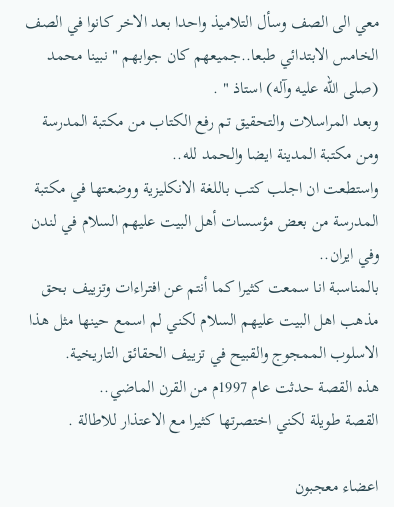معي الى الصف وسأل التلاميذ واحدا بعد الاخر كانوا في الصف الخامس الابتدائي طبعا..جميعهم كان جوابهم " نبينا محمد (صلى الله عليه وآله) استاذ " .
وبعد المراسلات والتحقيق تم رفع الكتاب من مكتبة المدرسة ومن مكتبة المدينة ايضا والحمد لله..
واستطعت ان اجلب كتب باللغة الانكليزية ووضعتها في مكتبة المدرسة من بعض مؤسسات أهل البيت عليهم السلام في لندن وفي ايران..
بالمناسبة انا سمعت كثيرا كما أنتم عن افتراءات وتزييف بحق مذهب اهل البيت عليهم السلام لكني لم اسمع حينها مثل هذا الاسلوب الممجوج والقبيح في تزييف الحقائق التاريخية.
هذه القصة حدثت عام 1997م من القرن الماضي..
القصة طويلة لكني اختصرتها كثيرا مع الاعتذار للاطالة .

اعضاء معجبون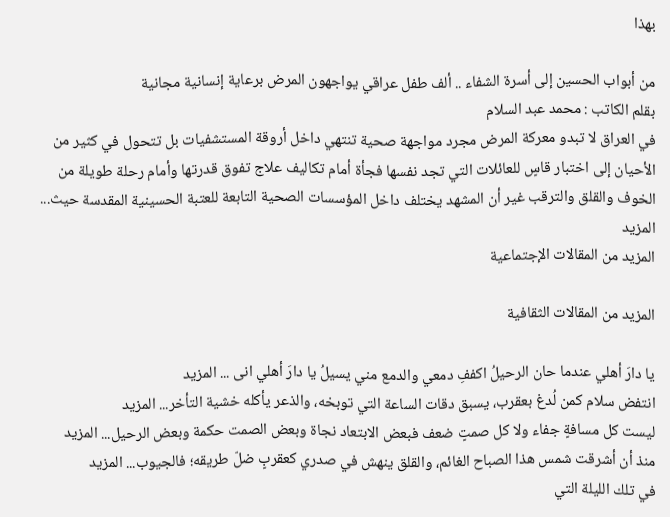بهذا

من أبواب الحسين إلى أسرة الشفاء .. ألف طفل عراقي يواجهون المرض برعاية إنسانية مجانية
بقلم الكاتب : محمد عبد السلام
في العراق لا تبدو معركة المرض مجرد مواجهة صحية تنتهي داخل أروقة المستشفيات بل تتحول في كثير من الأحيان إلى اختبار قاسٍ للعائلات التي تجد نفسها فجأة أمام تكاليف علاج تفوق قدرتها وأمام رحلة طويلة من الخوف والقلق والترقب غير أن المشهد يختلف داخل المؤسسات الصحية التابعة للعتبة الحسينية المقدسة حيث... المزيد
المزيد من المقالات الإجتماعية

المزيد من المقالات الثقافية

يا دارَ أهلي عندما حان الرحيلُ اكففِ دمعي والدمع مني يسيلُ يا دارَ أهلي انى ... المزيد
انتفض سلام كمن لُدغ بعقرب، يسبق دقات الساعة التي توبخه، والذعر يأكله خشية التأخر... المزيد
ليست كل مسافةٍ جفاء ولا كل صمتٍ ضعف فبعض الابتعاد نجاة وبعض الصمت حكمة وبعض الرحيل... المزيد
منذ أن أشرقت شمس هذا الصباح الغائم، والقلق ينهش في صدري كعقربٍ ضلّ طريقه؛ فالجيوب... المزيد
في تلك الليلة التي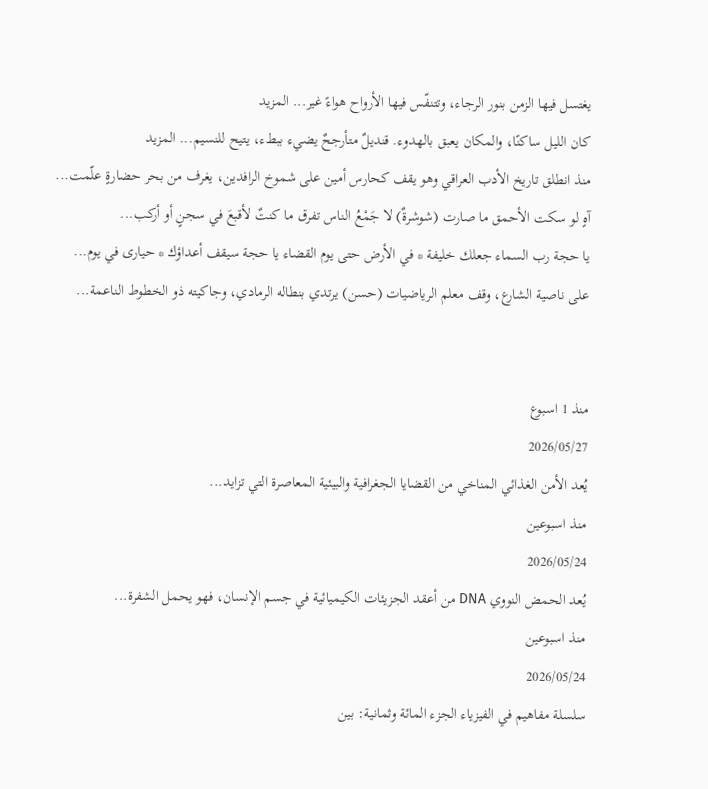يغتسل فيها الزمن بنور الرجاء، وتتنفّس فيها الأرواح هواءً غير... المزيد
كان الليل ساكنًا، والمكان يعبق بالهدوء. قنديلٌ متأرجحٌ يضيء ببطء، يتيح للنسيم... المزيد
منذ انطلق تاريخ الأدب العراقي وهو يقف كحارس أمين على شموخ الرافدين، يغرف من بحر حضارةٍ علّمت...
آهٍ لو سكت الأحمق ما صارت (شوشرةٌ) لا جَمْعُ الناس تفرق ما كنتٌ لأقبعَ في سجنٍ أو أركب...
يا حجة رب السماء جعلك خليفة * في الأرض حتى يوم القضاء يا حجة سيقف أعداؤك * حيارى في يوم...
على ناصية الشارع، وقف معلم الرياضيات (حسن) يرتدي بنطاله الرمادي، وجاكيته ذو الخطوط الناعمة...


منذ 1 اسبوع
2026/05/27
يُعد الأمن الغذائي المناخي من القضايا الجغرافية والبيئية المعاصرة التي تزايد...
منذ اسبوعين
2026/05/24
يُعد الحمض النووي DNA من أعقد الجزيئات الكيميائية في جسم الإنسان، فهو يحمل الشفرة...
منذ اسبوعين
2026/05/24
سلسلة مفاهيم في الفيزياء الجزء المائة وثمانية: بين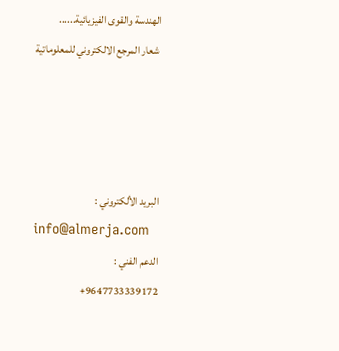الهندسة والقوى الفيزيائية......
 شعار المرجع الالكتروني للمعلوماتية




البريد الألكتروني :
info@almerja.com
الدعم الفني :
9647733339172+